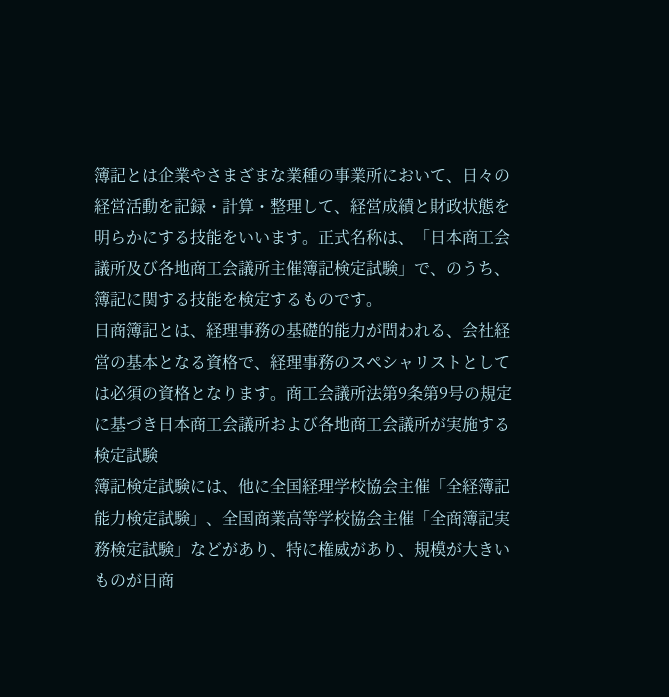簿記とは企業やさまざまな業種の事業所において、日々の経営活動を記録・計算・整理して、経営成績と財政状態を明らかにする技能をいいます。正式名称は、「日本商工会議所及び各地商工会議所主催簿記検定試験」で、のうち、簿記に関する技能を検定するものです。
日商簿記とは、経理事務の基礎的能力が問われる、会社経営の基本となる資格で、経理事務のスペシャリストとしては必須の資格となります。商工会議所法第9条第9号の規定に基づき日本商工会議所および各地商工会議所が実施する検定試験
簿記検定試験には、他に全国経理学校協会主催「全経簿記能力検定試験」、全国商業高等学校協会主催「全商簿記実務検定試験」などがあり、特に権威があり、規模が大きいものが日商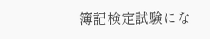簿記検定試験にな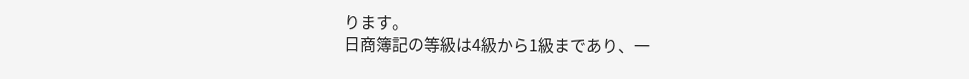ります。
日商簿記の等級は4級から1級まであり、一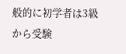般的に初学者は3級から受験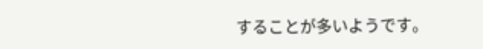することが多いようです。